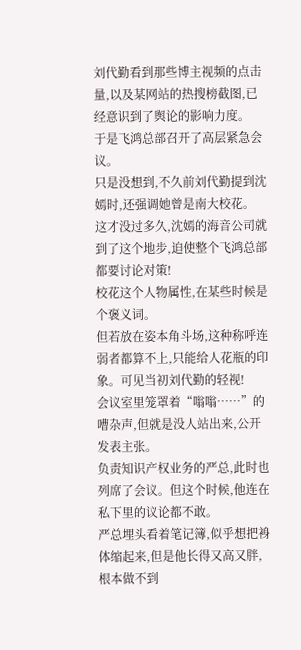刘代勤看到那些博主视频的点击量,以及某网站的热搜榜截图,已经意识到了舆论的影响力度。
于是飞鸿总部召开了高层紧急会议。
只是没想到,不久前刘代勤提到沈嫣时,还强调她曾是南大校花。
这才没过多久,沈嫣的海音公司就到了这个地步,迫使整个飞鸿总部都要讨论对策!
校花这个人物属性,在某些时候是个褒义词。
但若放在姿本角斗场,这种称呼连弱者都算不上,只能给人花瓶的印象。可见当初刘代勤的轻视!
会议室里笼罩着“嗡嗡……”的嘈杂声,但就是没人站出来,公开发表主张。
负责知识产权业务的严总,此时也列席了会议。但这个时候,他连在私下里的议论都不敢。
严总埋头看着笔记簿,似乎想把裑体缩起来,但是他长得又高又胖,根本做不到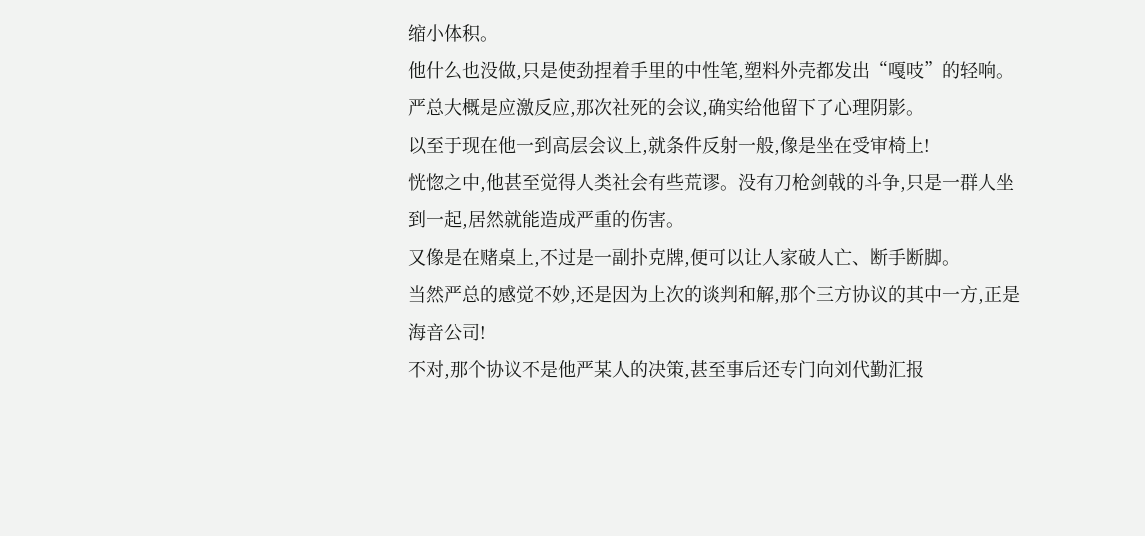缩小体积。
他什么也没做,只是使劲捏着手里的中性笔,塑料外壳都发出“嘎吱”的轻响。
严总大概是应激反应,那次社死的会议,确实给他留下了心理阴影。
以至于现在他一到高层会议上,就条件反射一般,像是坐在受审椅上!
恍惚之中,他甚至觉得人类社会有些荒谬。没有刀枪剑戟的斗争,只是一群人坐到一起,居然就能造成严重的伤害。
又像是在赌桌上,不过是一副扑克牌,便可以让人家破人亡、断手断脚。
当然严总的感觉不妙,还是因为上次的谈判和解,那个三方协议的其中一方,正是海音公司!
不对,那个协议不是他严某人的决策,甚至事后还专门向刘代勤汇报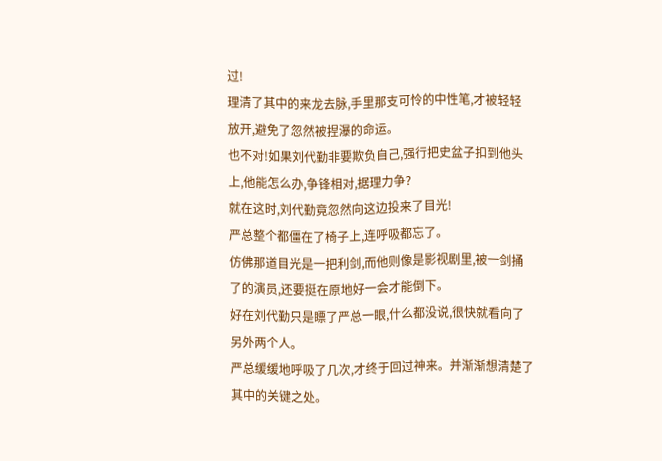过!
理清了其中的来龙去脉,手里那支可怜的中性笔,才被轻轻放开,避免了忽然被捏瀑的命运。
也不对!如果刘代勤非要欺负自己,强行把史盆子扣到他头上,他能怎么办,争锋相对,据理力争?
就在这时,刘代勤竟忽然向这边投来了目光!
严总整个都僵在了椅子上,连呼吸都忘了。
仿佛那道目光是一把利剑,而他则像是影视剧里,被一剑捅了的演员,还要挺在原地好一会才能倒下。
好在刘代勤只是瞟了严总一眼,什么都没说,很快就看向了另外两个人。
严总缓缓地呼吸了几次,才终于回过神来。并渐渐想清楚了其中的关键之处。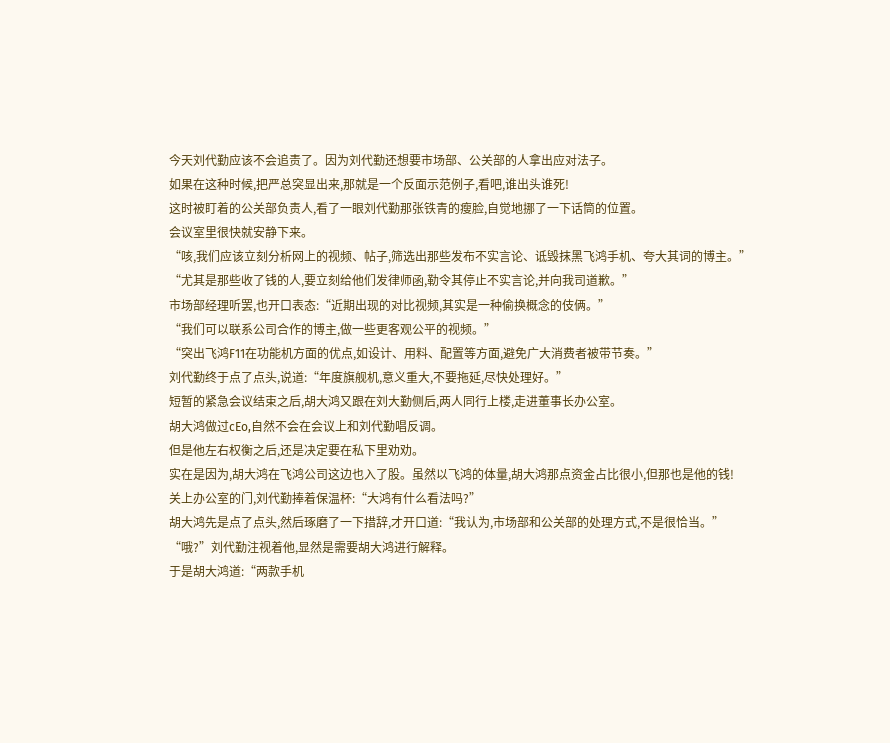今天刘代勤应该不会追责了。因为刘代勤还想要市场部、公关部的人拿出应对法子。
如果在这种时候,把严总突显出来,那就是一个反面示范例子,看吧,谁出头谁死!
这时被盯着的公关部负责人,看了一眼刘代勤那张铁青的瘦脸,自觉地挪了一下话筒的位置。
会议室里很快就安静下来。
“咳,我们应该立刻分析网上的视频、帖子,筛选出那些发布不实言论、诋毁抹黑飞鸿手机、夸大其词的博主。”
“尤其是那些收了钱的人,要立刻给他们发律师函,勒令其停止不实言论,并向我司道歉。”
市场部经理听罢,也开口表态:“近期出现的对比视频,其实是一种偷换概念的伎俩。”
“我们可以联系公司合作的博主,做一些更客观公平的视频。”
“突出飞鸿F11在功能机方面的优点,如设计、用料、配置等方面,避免广大消费者被带节奏。”
刘代勤终于点了点头,说道:“年度旗舰机,意义重大,不要拖延,尽快处理好。”
短暂的紧急会议结束之后,胡大鸿又跟在刘大勤侧后,两人同行上楼,走进董事长办公室。
胡大鸿做过cEo,自然不会在会议上和刘代勤唱反调。
但是他左右权衡之后,还是决定要在私下里劝劝。
实在是因为,胡大鸿在飞鸿公司这边也入了股。虽然以飞鸿的体量,胡大鸿那点资金占比很小,但那也是他的钱!
关上办公室的门,刘代勤捧着保温杯:“大鸿有什么看法吗?”
胡大鸿先是点了点头,然后琢磨了一下措辞,才开口道:“我认为,市场部和公关部的处理方式,不是很恰当。”
“哦?”刘代勤注视着他,显然是需要胡大鸿进行解释。
于是胡大鸿道:“两款手机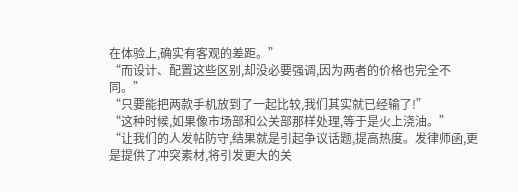在体验上,确实有客观的差距。”
“而设计、配置这些区别,却没必要强调,因为两者的价格也完全不同。”
“只要能把两款手机放到了一起比较,我们其实就已经输了!”
“这种时候,如果像市场部和公关部那样处理,等于是火上浇油。”
“让我们的人发帖防守,结果就是引起争议话题,提高热度。发律师函,更是提供了冲突素材,将引发更大的关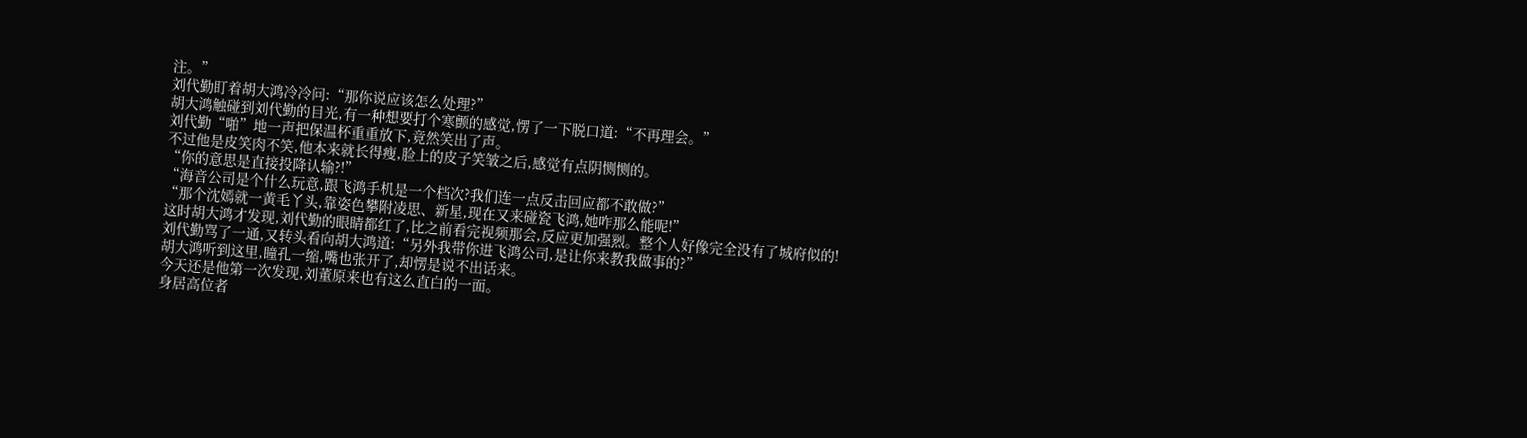注。”
刘代勤盯着胡大鸿冷冷问:“那你说应该怎么处理?”
胡大鸿触碰到刘代勤的目光,有一种想要打个寒颤的感觉,愣了一下脱口道:“不再理会。”
刘代勤“啪”地一声把保温杯重重放下,竟然笑出了声。
不过他是皮笑肉不笑,他本来就长得瘦,脸上的皮子笑皱之后,感觉有点阴恻恻的。
“你的意思是直接投降认输?!”
“海音公司是个什么玩意,跟飞鸿手机是一个档次?我们连一点反击回应都不敢做?”
“那个沈嫣就一黄毛丫头,靠姿色攀附凌思、新星,现在又来碰瓷飞鸿,她咋那么能呢!”
这时胡大鸿才发现,刘代勤的眼睛都红了,比之前看完视频那会,反应更加强煭。整个人好像完全没有了城府似的!
刘代勤骂了一通,又转头看向胡大鸿道:“另外我带你进飞鸿公司,是让你来教我做事的?”
胡大鸿听到这里,瞳孔一缩,嘴也张开了,却愣是说不出话来。
今天还是他第一次发现,刘董原来也有这么直白的一面。
身居高位者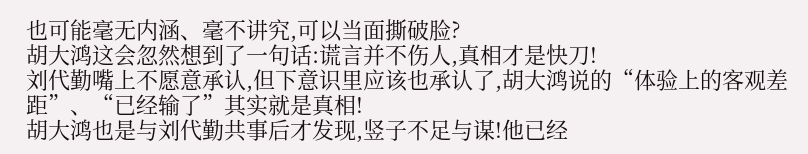也可能毫无内涵、毫不讲究,可以当面撕破脸?
胡大鸿这会忽然想到了一句话:谎言并不伤人,真相才是快刀!
刘代勤嘴上不愿意承认,但下意识里应该也承认了,胡大鸿说的“体验上的客观差距”、“已经输了”其实就是真相!
胡大鸿也是与刘代勤共事后才发现,竖子不足与谋!他已经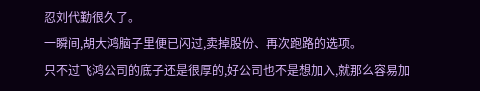忍刘代勤很久了。
一瞬间,胡大鸿脑子里便已闪过,卖掉股份、再次跑路的选项。
只不过飞鸿公司的底子还是很厚的,好公司也不是想加入,就那么容易加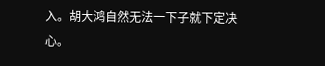入。胡大鸿自然无法一下子就下定决心。